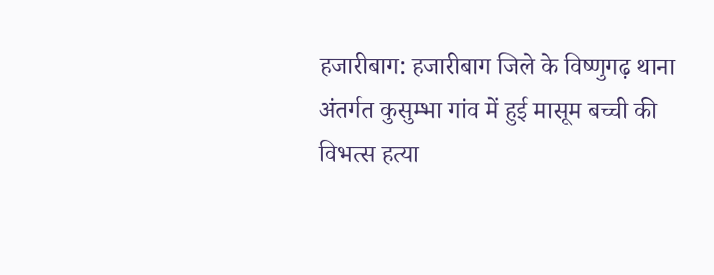हजारीबाग: हजारीबाग जिले के विष्णुगढ़ थाना अंतर्गत कुसुम्भा गांव में हुई मासूम बच्ची की विभत्स हत्या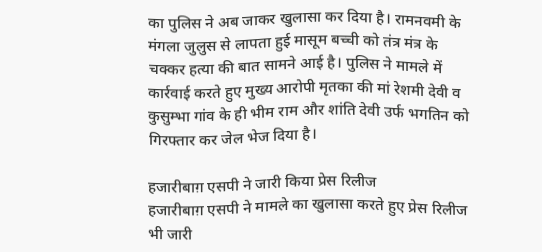का पुलिस ने अब जाकर खुलासा कर दिया है। रामनवमी के मंगला जुलुस से लापता हुई मासूम बच्ची को तंत्र मंत्र के चक्कर हत्या की बात सामने आई है। पुलिस ने मामले में कार्रवाई करते हुए मुख्य आरोपी मृतका की मां रेशमी देवी व कुसुम्भा गांव के ही भीम राम और शांति देवी उर्फ भगतिन को गिरफ्तार कर जेल भेज दिया है।

हजारीबाग़ एसपी ने जारी किया प्रेस रिलीज
हजारीबाग़ एसपी ने मामले का खुलासा करते हुए प्रेस रिलीज भी जारी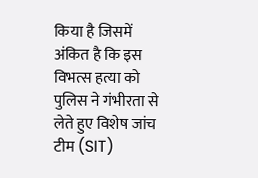किया है जिसमें अंकित है कि इस विभत्स हत्या को पुलिस ने गंभीरता से लेते हुए विशेष जांच टीम (SIT)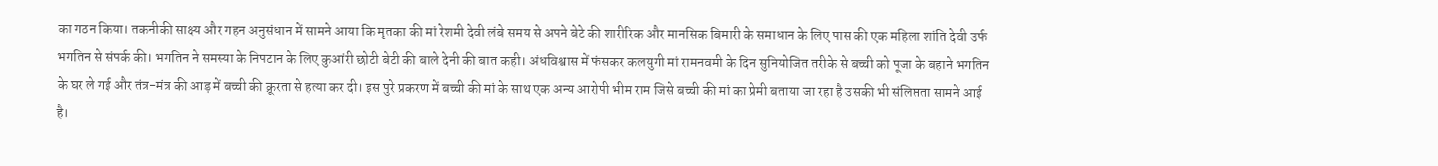का गठन किया। तकनीकी साक्ष्य और गहन अनुसंधान में सामने आया कि मृतका की मां रेशमी देवी लंबे समय से अपने बेटे की शारीरिक और मानसिक बिमारी के समाधान के लिए पास की एक महिला शांति देवी उर्फ भगतिन से संपर्क की। भगतिन ने समस्या के निपटान के लिए कुआंरी छोटी बेटी की बाले देनी की बात कही। अंधविश्वास में फंसकर कलयुगी मां रामनवमी के दिन सुनियोजित तरीके से बच्ची को पूजा के बहाने भगतिन के घर ले गई और तंत्र-मंत्र की आड़ में बच्ची की क्रूरता से हत्या कर दी। इस पुरे प्रकरण में बच्ची की मां के साथ एक अन्य आरोपी भीम राम जिसे बच्ची की मां का प्रेमी बताया जा रहा है उसकी भी संलिप्तता सामने आई है।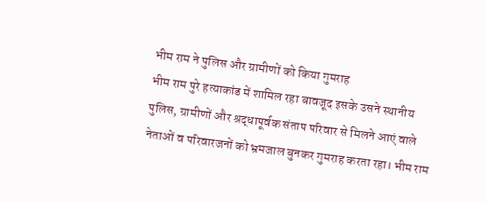भीम राम ने पुलिस और ग्रामीणों को किया गुमराह
भीम राम पुरे हत्याकांड में शामिल रहा बावजूद इसके उसने स्थानीय पुलिस, ग्रामीणों और श्रद्धापूर्वक संताप परिवार से मिलने आएं वाले नेताओं व परिवारजनों को भ्रमजाल बुनकर गुमराह करता रहा। भीम राम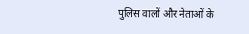पुलिस वालों और नेताओं के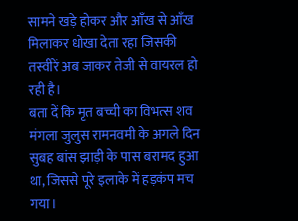सामने खड़े होकर और आँख से आँख मिलाकर धोखा देता रहा जिसकी तस्वीरें अब जाकर तेजी से वायरल हो रही है।
बता दें कि मृत बच्ची का विभत्स शव मंगला जुलुस रामनवमी के अगले दिन सुबह बांस झाड़ी के पास बरामद हुआ था, जिससे पूरे इलाके में हड़कंप मच गया।